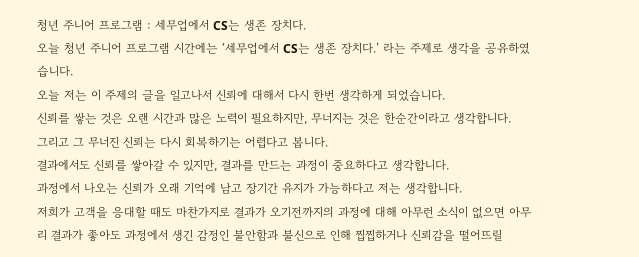청년 주니어 프로그램 : 세무업에서 CS는 생존 장치다.
오늘 청년 주니어 프로그램 시간에는 ‘세무업에서 CS는 생존 장치다.’ 라는 주제로 생각을 공유하였습니다.
오늘 저는 이 주제의 글을 일고나서 신뢰에 대해서 다시 한번 생각하게 되었습니다.
신뢰를 쌓는 것은 오랜 시간과 많은 노력이 필요하지만, 무너지는 것은 한순간이라고 생각합니다.
그리고 그 무너진 신뢰는 다시 회복하기는 어렵다고 봅니다.
결과에서도 신뢰를 쌓아갈 수 있지만, 결과를 만드는 과정이 중요하다고 생각합니다.
과정에서 나오는 신뢰가 오래 기억에 남고 장기간 유지가 가능하다고 저는 생각합니다.
저희가 고객을 응대할 때도 마찬가지로 결과가 오기전까지의 과정에 대해 아무런 소식이 없으면 아무리 결과가 좋아도 과정에서 생긴 감정인 불안함과 불신으로 인해 찝찝하거나 신뢰감을 떨어뜨릴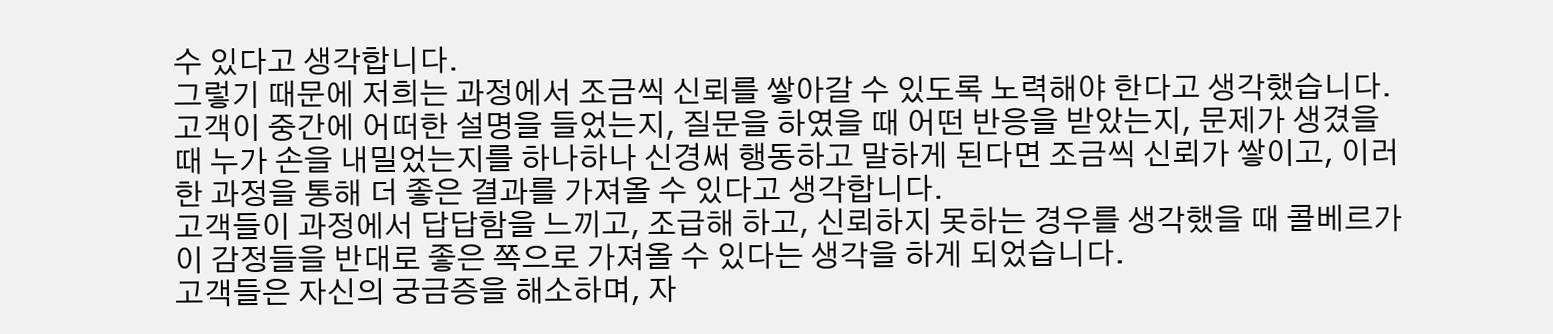수 있다고 생각합니다.
그렇기 때문에 저희는 과정에서 조금씩 신뢰를 쌓아갈 수 있도록 노력해야 한다고 생각했습니다.
고객이 중간에 어떠한 설명을 들었는지, 질문을 하였을 때 어떤 반응을 받았는지, 문제가 생겼을 때 누가 손을 내밀었는지를 하나하나 신경써 행동하고 말하게 된다면 조금씩 신뢰가 쌓이고, 이러한 과정을 통해 더 좋은 결과를 가져올 수 있다고 생각합니다.
고객들이 과정에서 답답함을 느끼고, 조급해 하고, 신뢰하지 못하는 경우를 생각했을 때 콜베르가 이 감정들을 반대로 좋은 쪽으로 가져올 수 있다는 생각을 하게 되었습니다.
고객들은 자신의 궁금증을 해소하며, 자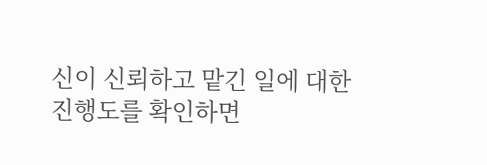신이 신뢰하고 맡긴 일에 대한 진행도를 확인하면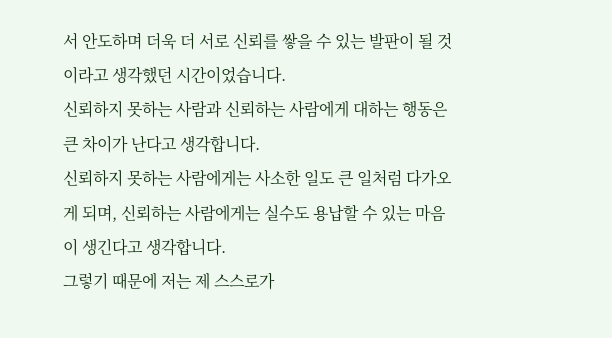서 안도하며 더욱 더 서로 신뢰를 쌓을 수 있는 발판이 될 것이라고 생각했던 시간이었습니다.
신뢰하지 못하는 사람과 신뢰하는 사람에게 대하는 행동은 큰 차이가 난다고 생각합니다.
신뢰하지 못하는 사람에게는 사소한 일도 큰 일처럼 다가오게 되며, 신뢰하는 사람에게는 실수도 용납할 수 있는 마음이 생긴다고 생각합니다.
그렇기 때문에 저는 제 스스로가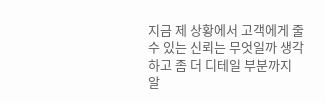지금 제 상황에서 고객에게 줄 수 있는 신뢰는 무엇일까 생각하고 좀 더 디테일 부분까지 알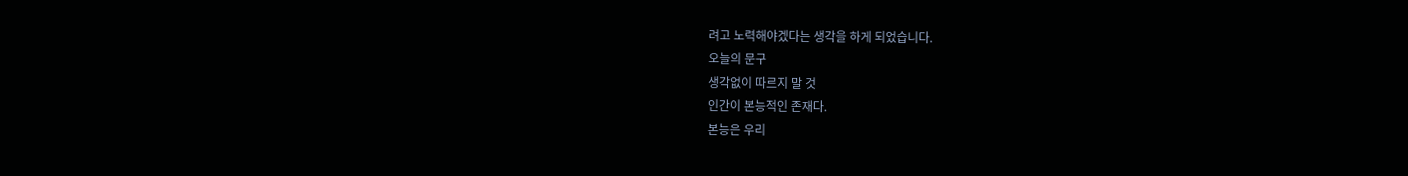려고 노력해야겠다는 생각을 하게 되었습니다.
오늘의 문구
생각없이 따르지 말 것
인간이 본능적인 존재다.
본능은 우리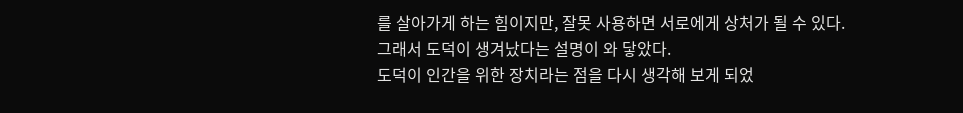를 살아가게 하는 힘이지만, 잘못 사용하면 서로에게 상처가 될 수 있다.
그래서 도덕이 생겨났다는 설명이 와 닿았다.
도덕이 인간을 위한 장치라는 점을 다시 생각해 보게 되었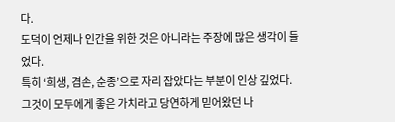다.
도덕이 언제나 인간을 위한 것은 아니라는 주장에 많은 생각이 들었다.
특히 ‘희생, 겸손, 순종’으로 자리 잡았다는 부분이 인상 깊었다.
그것이 모두에게 좋은 가치라고 당연하게 믿어왔던 나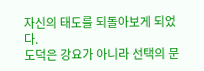자신의 태도를 되돌아보게 되었다.
도덕은 강요가 아니라 선택의 문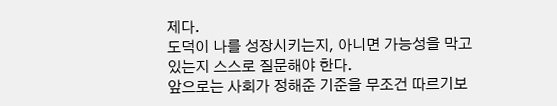제다.
도덕이 나를 성장시키는지, 아니면 가능성을 막고 있는지 스스로 질문해야 한다.
앞으로는 사회가 정해준 기준을 무조건 따르기보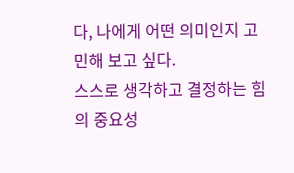다, 나에게 어떤 의미인지 고민해 보고 싶다.
스스로 생각하고 결정하는 힘의 중요성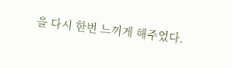을 다시 한번 느끼게 해주었다.